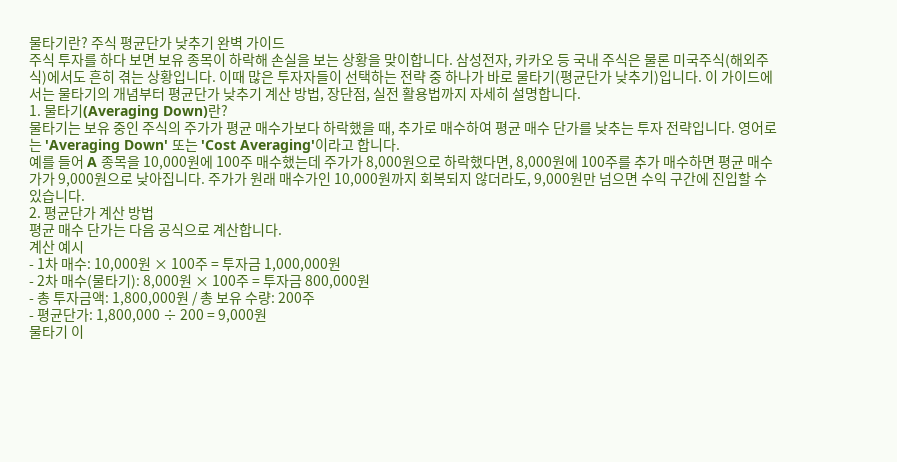물타기란? 주식 평균단가 낮추기 완벽 가이드
주식 투자를 하다 보면 보유 종목이 하락해 손실을 보는 상황을 맞이합니다. 삼성전자, 카카오 등 국내 주식은 물론 미국주식(해외주식)에서도 흔히 겪는 상황입니다. 이때 많은 투자자들이 선택하는 전략 중 하나가 바로 물타기(평균단가 낮추기)입니다. 이 가이드에서는 물타기의 개념부터 평균단가 낮추기 계산 방법, 장단점, 실전 활용법까지 자세히 설명합니다.
1. 물타기(Averaging Down)란?
물타기는 보유 중인 주식의 주가가 평균 매수가보다 하락했을 때, 추가로 매수하여 평균 매수 단가를 낮추는 투자 전략입니다. 영어로는 'Averaging Down' 또는 'Cost Averaging'이라고 합니다.
예를 들어 A 종목을 10,000원에 100주 매수했는데 주가가 8,000원으로 하락했다면, 8,000원에 100주를 추가 매수하면 평균 매수가가 9,000원으로 낮아집니다. 주가가 원래 매수가인 10,000원까지 회복되지 않더라도, 9,000원만 넘으면 수익 구간에 진입할 수 있습니다.
2. 평균단가 계산 방법
평균 매수 단가는 다음 공식으로 계산합니다.
계산 예시
- 1차 매수: 10,000원 × 100주 = 투자금 1,000,000원
- 2차 매수(물타기): 8,000원 × 100주 = 투자금 800,000원
- 총 투자금액: 1,800,000원 / 총 보유 수량: 200주
- 평균단가: 1,800,000 ÷ 200 = 9,000원
물타기 이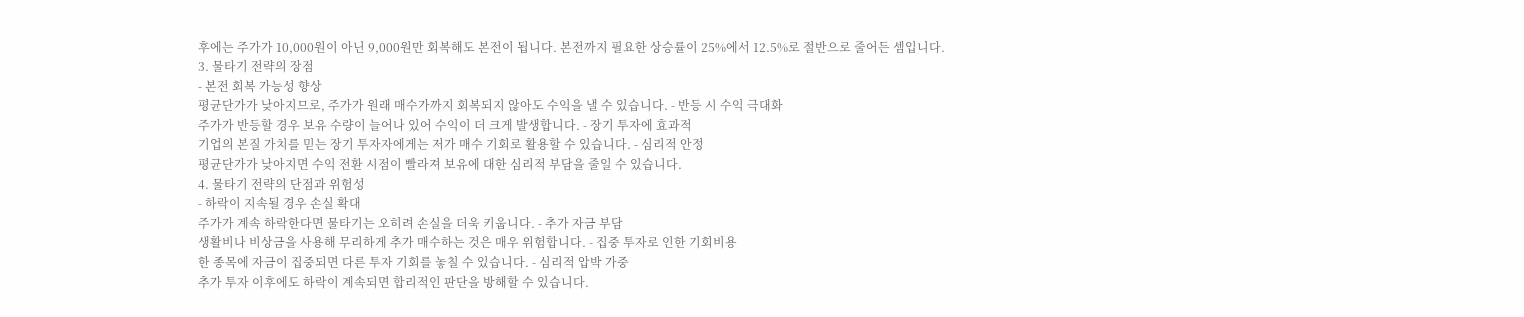후에는 주가가 10,000원이 아닌 9,000원만 회복해도 본전이 됩니다. 본전까지 필요한 상승률이 25%에서 12.5%로 절반으로 줄어든 셈입니다.
3. 물타기 전략의 장점
- 본전 회복 가능성 향상
평균단가가 낮아지므로, 주가가 원래 매수가까지 회복되지 않아도 수익을 낼 수 있습니다. - 반등 시 수익 극대화
주가가 반등할 경우 보유 수량이 늘어나 있어 수익이 더 크게 발생합니다. - 장기 투자에 효과적
기업의 본질 가치를 믿는 장기 투자자에게는 저가 매수 기회로 활용할 수 있습니다. - 심리적 안정
평균단가가 낮아지면 수익 전환 시점이 빨라져 보유에 대한 심리적 부담을 줄일 수 있습니다.
4. 물타기 전략의 단점과 위험성
- 하락이 지속될 경우 손실 확대
주가가 계속 하락한다면 물타기는 오히려 손실을 더욱 키웁니다. - 추가 자금 부담
생활비나 비상금을 사용해 무리하게 추가 매수하는 것은 매우 위험합니다. - 집중 투자로 인한 기회비용
한 종목에 자금이 집중되면 다른 투자 기회를 놓칠 수 있습니다. - 심리적 압박 가중
추가 투자 이후에도 하락이 계속되면 합리적인 판단을 방해할 수 있습니다.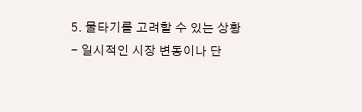5. 물타기를 고려할 수 있는 상황
- 일시적인 시장 변동이나 단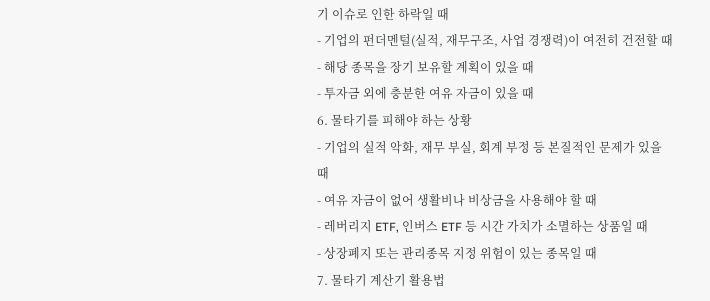기 이슈로 인한 하락일 때
- 기업의 펀더멘털(실적, 재무구조, 사업 경쟁력)이 여전히 건전할 때
- 해당 종목을 장기 보유할 계획이 있을 때
- 투자금 외에 충분한 여유 자금이 있을 때
6. 물타기를 피해야 하는 상황
- 기업의 실적 악화, 재무 부실, 회계 부정 등 본질적인 문제가 있을 때
- 여유 자금이 없어 생활비나 비상금을 사용해야 할 때
- 레버리지 ETF, 인버스 ETF 등 시간 가치가 소멸하는 상품일 때
- 상장폐지 또는 관리종목 지정 위험이 있는 종목일 때
7. 물타기 계산기 활용법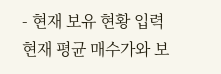- 현재 보유 현황 입력
현재 평균 매수가와 보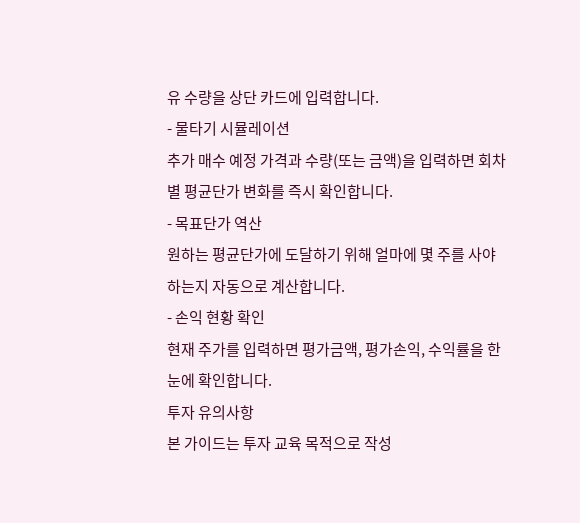유 수량을 상단 카드에 입력합니다.
- 물타기 시뮬레이션
추가 매수 예정 가격과 수량(또는 금액)을 입력하면 회차별 평균단가 변화를 즉시 확인합니다.
- 목표단가 역산
원하는 평균단가에 도달하기 위해 얼마에 몇 주를 사야 하는지 자동으로 계산합니다.
- 손익 현황 확인
현재 주가를 입력하면 평가금액, 평가손익, 수익률을 한눈에 확인합니다.
투자 유의사항
본 가이드는 투자 교육 목적으로 작성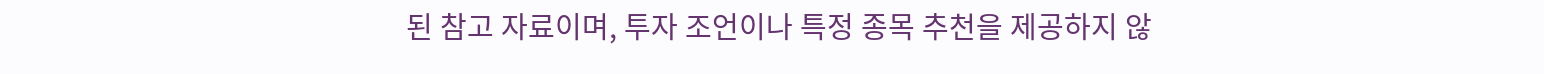된 참고 자료이며, 투자 조언이나 특정 종목 추천을 제공하지 않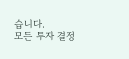습니다.
모든 투자 결정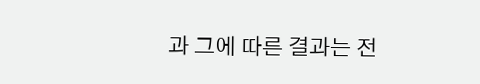과 그에 따른 결과는 전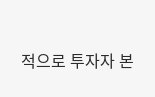적으로 투자자 본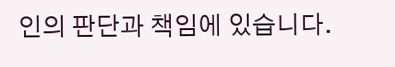인의 판단과 책임에 있습니다.